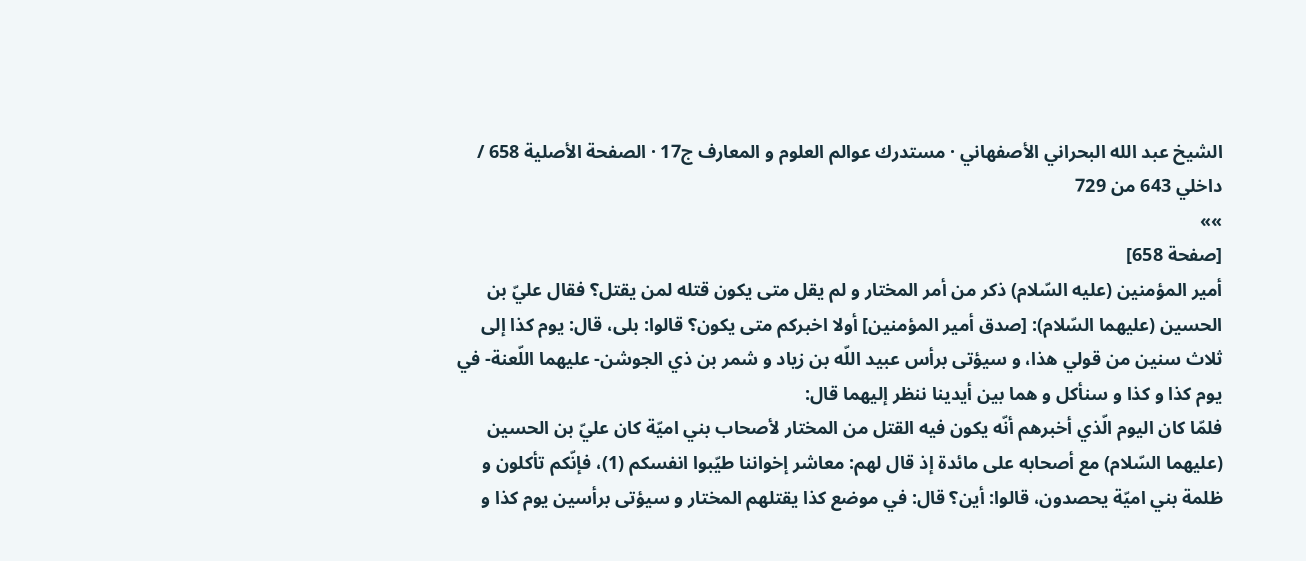الشيخ عبد الله البحراني الأصفهاني · مستدرك عوالم العلوم و المعارف ج17 · الصفحة الأصلية 658 / داخلي 643 من 729
»»
[صفحة 658]
أمير المؤمنين (عليه السّلام) ذكر من أمر المختار و لم يقل متى يكون قتله لمن يقتل؟ فقال عليّ بن الحسين (عليهما السّلام): [صدق أمير المؤمنين] أولا اخبركم متى يكون؟ قالوا: بلى، قال: يوم كذا إلى ثلاث سنين من قولي هذا، و سيؤتى برأس عبيد اللّه بن زياد و شمر بن ذي الجوشن- عليهما اللّعنة- في يوم كذا و كذا و سنأكل و هما بين أيدينا ننظر إليهما قال:
فلمّا كان اليوم الّذي أخبرهم أنّه يكون فيه القتل من المختار لأصحاب بني اميّة كان عليّ بن الحسين (عليهما السّلام) مع أصحابه على مائدة إذ قال لهم: معاشر إخواننا طيّبوا انفسكم (1)، فإنّكم تأكلون و ظلمة بني اميّة يحصدون، قالوا: أين؟ قال: في موضع كذا يقتلهم المختار و سيؤتى برأسين يوم كذا و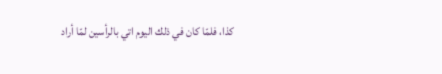كذا، فلمّا كان في ذلك اليوم اتي بالرأسين لمّا أراد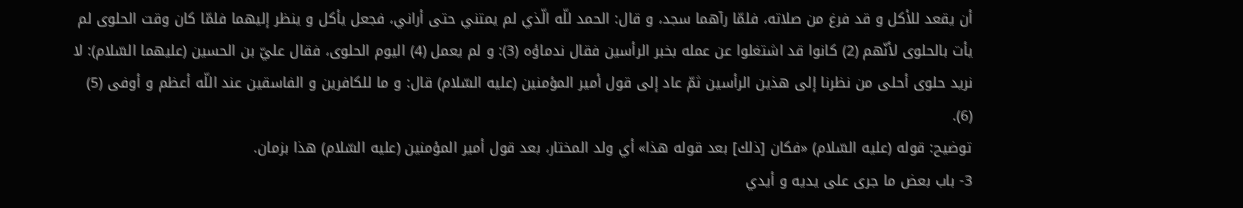أن يقعد للأكل و قد فرغ من صلاته، فلمّا رآهما سجد، و قال: الحمد للّه الّذي لم يمتني حتى أراني، فجعل يأكل و ينظر إليهما فلمّا كان وقت الحلوى لم يأت بالحلوى لأنّهم (2) كانوا قد اشتغلوا عن عمله بخبر الرأسين فقال ندماؤه (3): و لم يعمل (4) اليوم الحلوى، فقال عليّ بن الحسين (عليهما السّلام): لا نريد حلوى أحلى من نظرنا إلى هذين الرأسين ثمّ عاد إلى قول أمير المؤمنين (عليه السّلام) قال: و ما للكافرين و الفاسقين عند اللّه أعظم و أوفى (5) (6).
توضيح: قوله (عليه السّلام) «فكان [ذلك] بعد قوله هذا» أي ولد المختار، بعد قول أمير المؤمنين (عليه السّلام) هذا بزمان.
3- باب بعض ما جرى على يديه و أيدي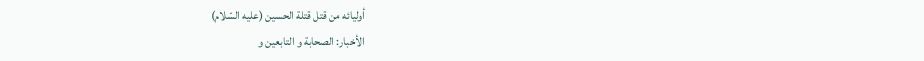أوليائه من قتل قتلة الحسين (عليه السّلام)
الأخبار: الصحابة و التابعين و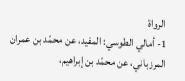الرواة
1- أمالي الطوسي: المفيد، عن محمّد بن عمران المرزباني، عن محمّد بن إبراهيم،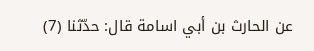عن الحارث بن أبي اسامة قال: حدّثنا (7)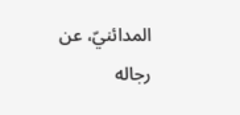المدائنيّ، عن رجاله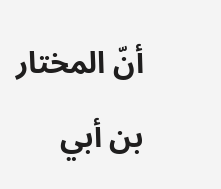أنّ المختار بن أبي